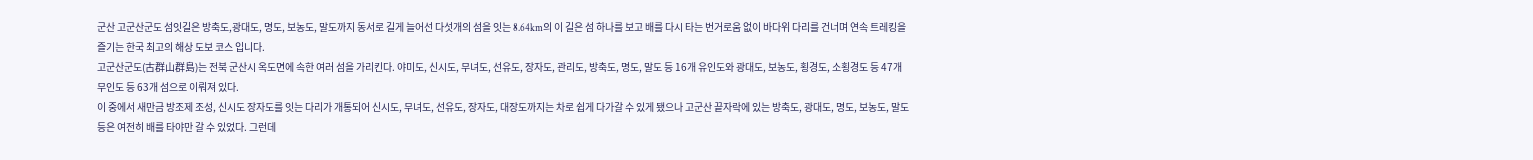군산 고군산군도 섬잇길은 방축도,광대도, 명도, 보농도, 말도까지 동서로 길게 늘어선 다섯개의 섬을 잇는 8.64km의 이 길은 섬 하나를 보고 배를 다시 타는 번거로움 없이 바다위 다리를 건너며 연속 트레킹을 즐기는 한국 최고의 해상 도보 코스 입니다.
고군산군도(古群山群島)는 전북 군산시 옥도면에 속한 여러 섬을 가리킨다. 야미도, 신시도, 무녀도, 선유도, 장자도, 관리도, 방축도, 명도, 말도 등 16개 유인도와 광대도, 보농도, 횡경도, 소횡경도 등 47개 무인도 등 63개 섬으로 이뤄져 있다.
이 중에서 새만금 방조제 조성, 신시도 장자도를 잇는 다리가 개통되어 신시도, 무녀도, 선유도, 장자도, 대장도까지는 차로 쉽게 다가갈 수 있게 됐으나 고군산 끝자락에 있는 방축도, 광대도, 명도, 보농도, 말도 등은 여전히 배를 타야만 갈 수 있었다. 그런데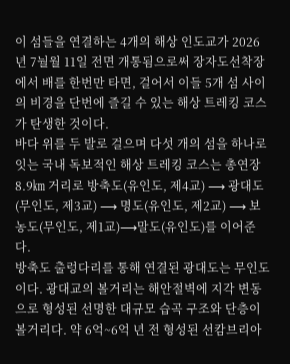이 섬들을 연결하는 4개의 해상 인도교가 2026년 7눨월 11일 전면 개통됨으로써 장자도선착장에서 배를 한번만 타면, 걸어서 이들 5개 섬 사이의 비경을 단번에 즐길 수 있는 해상 트레킹 코스가 탄생한 것이다.
바다 위를 두 발로 걸으며 다섯 개의 섬을 하나로 잇는 국내 독보적인 해상 트레킹 코스는 총연장 8.9㎞ 거리로 방축도(유인도, 제4교) ⟶ 광대도(무인도, 제3교) ⟶ 명도(유인도, 제2교) ⟶ 보농도(무인도, 제1교)⟶말도(유인도)를 이어준다.
방축도 출렁다리를 통해 연결된 광대도는 무인도이다. 광대교의 볼거리는 해안절벽에 지각 변동으로 형성된 선명한 대규모 습곡 구조와 단층이 볼거리다. 약 6억~6억 년 전 형성된 선캄브리아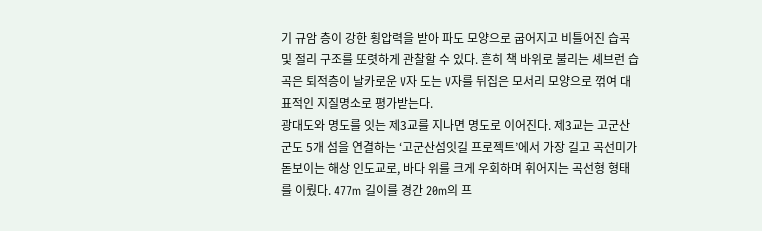기 규암 층이 강한 횡압력을 받아 파도 모양으로 굽어지고 비틀어진 습곡 및 절리 구조를 또렷하게 관찰할 수 있다. 흔히 책 바위로 불리는 셰브런 습곡은 퇴적층이 날카로운 V자 도는 V자를 뒤집은 모서리 모양으로 꺾여 대표적인 지질명소로 평가받는다.
광대도와 명도를 잇는 제3교를 지나면 명도로 이어진다. 제3교는 고군산군도 5개 섬을 연결하는 ‘고군산섬잇길 프로젝트’에서 가장 길고 곡선미가 돋보이는 해상 인도교로, 바다 위를 크게 우회하며 휘어지는 곡선형 형태를 이뤘다. 477m 길이를 경간 20m의 프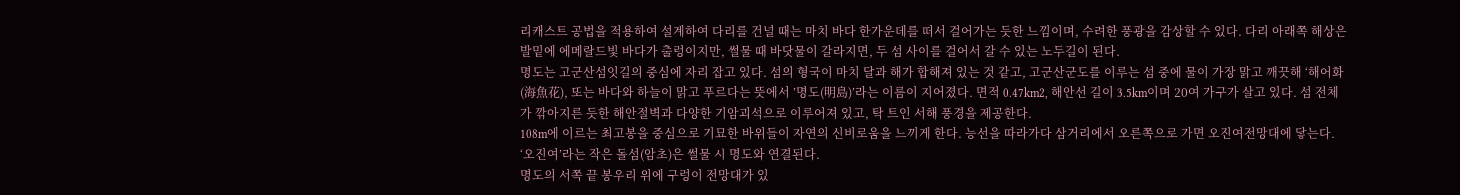리캐스트 공법을 적용하여 설계하여 다리를 건널 때는 마치 바다 한가운데를 떠서 걸어가는 듯한 느낌이며, 수려한 풍광을 감상할 수 있다. 다리 아래쪽 해상은 발밑에 에메랄드빛 바다가 출렁이지만, 썰물 때 바닷물이 갈라지면, 두 섬 사이를 걸어서 갈 수 있는 노두길이 된다.
명도는 고군산섬잇길의 중심에 자리 잡고 있다. 섬의 형국이 마치 달과 해가 합해져 있는 것 같고, 고군산군도를 이루는 섬 중에 물이 가장 맑고 깨끗해 ‘해어화(海魚花), 또는 바다와 하늘이 맑고 푸르다는 뜻에서 ’명도(明島)’라는 이름이 지어졌다. 면적 0.47km2, 해안선 길이 3.5km이며 20여 가구가 살고 있다. 섬 전체가 깎아지른 듯한 해안절벽과 다양한 기암괴석으로 이루어져 있고, 탁 트인 서해 풍경을 제공한다.
108m에 이르는 최고봉을 중심으로 기묘한 바위들이 자연의 신비로움을 느끼게 한다. 능선을 따라가다 삼거리에서 오른쪽으로 가면 오진여전망대에 닿는다. ‘오진여’라는 작은 돌섬(암초)은 썰물 시 명도와 연결된다.
명도의 서쪽 끝 봉우리 위에 구렁이 전망대가 있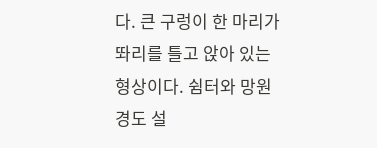다. 큰 구렁이 한 마리가 똬리를 틀고 앉아 있는 형상이다. 쉼터와 망원경도 설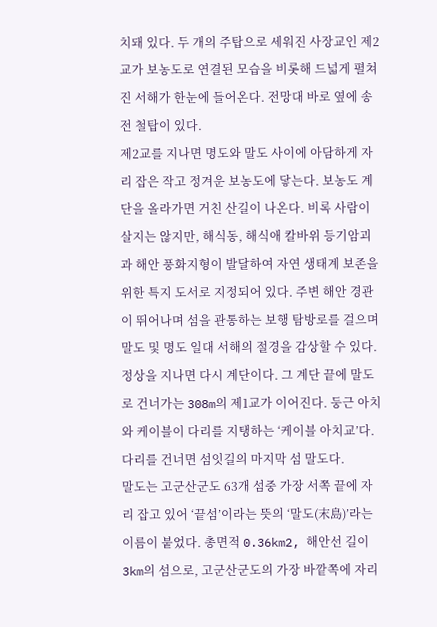치돼 있다. 두 개의 주탑으로 세워진 사장교인 제2교가 보농도로 연결된 모습을 비롯해 드넓게 펼쳐진 서해가 한눈에 들어온다. 전망대 바로 옆에 송전 철탑이 있다.
제2교를 지나면 명도와 말도 사이에 아담하게 자리 잡은 작고 정겨운 보농도에 닿는다. 보농도 계단을 올라가면 거친 산길이 나온다. 비록 사람이 살지는 않지만, 해식동, 해식애 칼바위 등기암괴과 해안 풍화지형이 발달하여 자연 생태계 보존을 위한 특지 도서로 지정되어 있다. 주변 해안 경관이 뛰어나며 섬을 관통하는 보행 탐방로를 걸으며 말도 및 명도 일대 서해의 절경을 감상할 수 있다.
정상을 지나면 다시 계단이다. 그 계단 끝에 말도로 건너가는 308m의 제1교가 이어진다. 둥근 아치와 케이블이 다리를 지탱하는 ‘케이블 아치교’다. 다리를 건너면 섬잇길의 마지막 섬 말도다.
말도는 고군산군도 63개 섬중 가장 서쪽 끝에 자리 잡고 있어 ‘끝섬’이라는 뜻의 ‘말도(末島)’라는 이름이 붙었다. 총면적 0.36km2, 해안선 길이 3km의 섬으로, 고군산군도의 가장 바깥쪽에 자리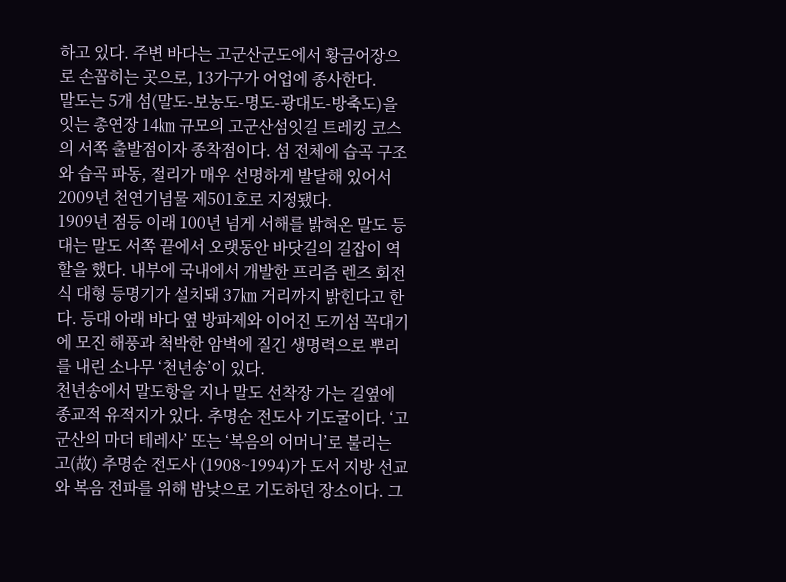하고 있다. 주변 바다는 고군산군도에서 황금어장으로 손꼽히는 곳으로, 13가구가 어업에 종사한다.
말도는 5개 섬(말도-보농도-명도-광대도-방축도)을 잇는 총연장 14㎞ 규모의 고군산섬잇길 트레킹 코스의 서쪽 출발점이자 종착점이다. 섬 전체에 습곡 구조와 습곡 파동, 절리가 매우 선명하게 발달해 있어서 2009년 천연기념물 제501호로 지정됐다.
1909년 점등 이래 100년 넘게 서해를 밝혀온 말도 등대는 말도 서쪽 끝에서 오랫동안 바닷길의 길잡이 역할을 했다. 내부에 국내에서 개발한 프리즘 렌즈 회전식 대형 등명기가 설치돼 37㎞ 거리까지 밝힌다고 한다. 등대 아래 바다 옆 방파제와 이어진 도끼섬 꼭대기에 모진 해풍과 척박한 암벽에 질긴 생명력으로 뿌리를 내린 소나무 ‘천년송’이 있다.
천년송에서 말도항을 지나 말도 선착장 가는 길옆에 종교적 유적지가 있다. 추명순 전도사 기도굴이다. ‘고군산의 마더 테레사’ 또는 ‘복음의 어머니’로 불리는 고(故) 추명순 전도사 (1908~1994)가 도서 지방 선교와 복음 전파를 위해 밤낮으로 기도하던 장소이다. 그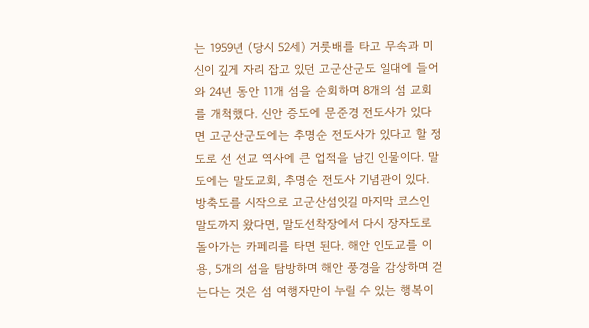는 1959년 (당시 52세) 거룻배를 타고 무속과 미신이 깊게 자리 잡고 있던 고군산군도 일대에 들어와 24년 동안 11개 섬을 순회하며 8개의 섬 교회를 개척했다. 신안 증도에 문준경 전도사가 있다면 고군산군도에는 추명순 전도사가 있다고 할 정도로 선 선교 역사에 큰 업적을 남긴 인물이다. 말도에는 말도교회, 추명순 전도사 기념관이 있다.
방축도를 시작으로 고군산섬잇길 마지막 코스인 말도까지 왔다면, 말도선착장에서 다시 장자도로 돌아가는 카페리를 타면 된다. 해안 인도교를 이용, 5개의 섬을 탐방하며 해안 풍경을 감상하며 걷는다는 것은 섬 여행자만이 누릴 수 있는 행복이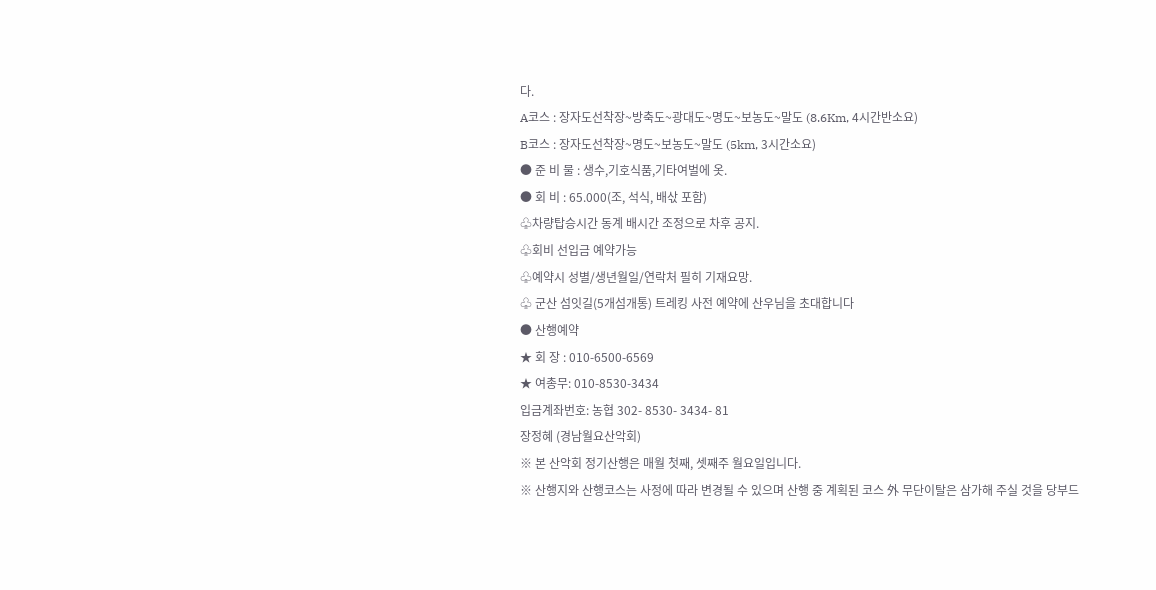다.
A코스 : 장자도선착장~방축도~광대도~명도~보농도~말도 (8.6Km, 4시간반소요)
B코스 : 장자도선착장~명도~보농도~말도 (5km, 3시간소요)
● 준 비 물 : 생수,기호식품,기타여벌에 옷.
● 회 비 : 65.000(조, 석식, 배삯 포함)
♧차량탑승시간 동계 배시간 조정으로 차후 공지.
♧회비 선입금 예약가능
♧예약시 성별/생년월일/연락처 필히 기재요망.
♧ 군산 섬잇길(5개섬개통) 트레킹 사전 예약에 산우님을 초대합니다
● 산행예약
★ 회 장 : 010-6500-6569
★ 여총무: 010-8530-3434
입금계좌번호: 농협 302- 8530- 3434- 81
장정혜 (경남월요산악회)
※ 본 산악회 정기산행은 매월 첫째, 셋째주 월요일입니다.
※ 산행지와 산행코스는 사정에 따라 변경될 수 있으며 산행 중 계획된 코스 外 무단이탈은 삼가해 주실 것을 당부드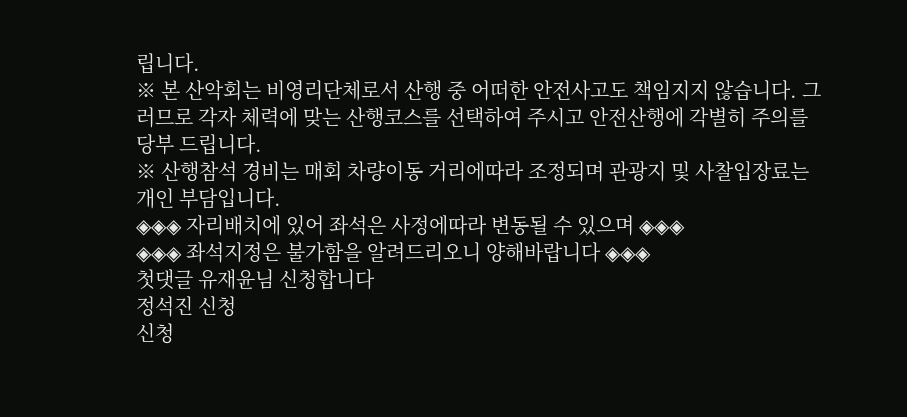립니다.
※ 본 산악회는 비영리단체로서 산행 중 어떠한 안전사고도 책임지지 않습니다. 그러므로 각자 체력에 맞는 산행코스를 선택하여 주시고 안전산행에 각별히 주의를 당부 드립니다.
※ 산행참석 경비는 매회 차량이동 거리에따라 조정되며 관광지 및 사찰입장료는 개인 부담입니다.
◈◈◈ 자리배치에 있어 좌석은 사정에따라 변동될 수 있으며 ◈◈◈
◈◈◈ 좌석지정은 불가함을 알려드리오니 양해바랍니다 ◈◈◈
첫댓글 유재윤님 신청합니다
정석진 신청
신청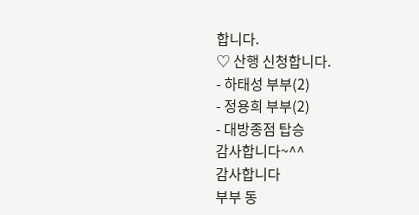합니다.
♡ 산행 신청합니다.
- 하태성 부부(2)
- 정용희 부부(2)
- 대방종점 탑승
감사합니다~^^
감사합니다
부부 동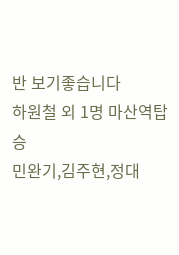반 보기좋습니다
하원철 외 1명 마산역탑승
민완기,김주현,정대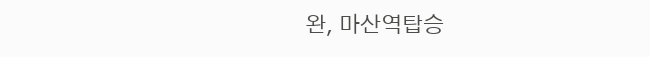완, 마산역탑승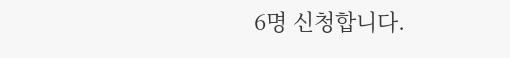6명 신청합니다.